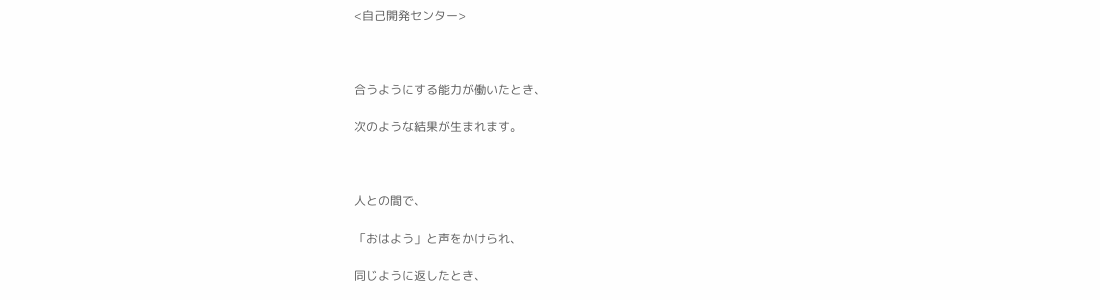<自己開発センター>



合うようにする能力が働いたとき、

次のような結果が生まれます。



人との間で、

「おはよう」と声をかけられ、

同じように返したとき、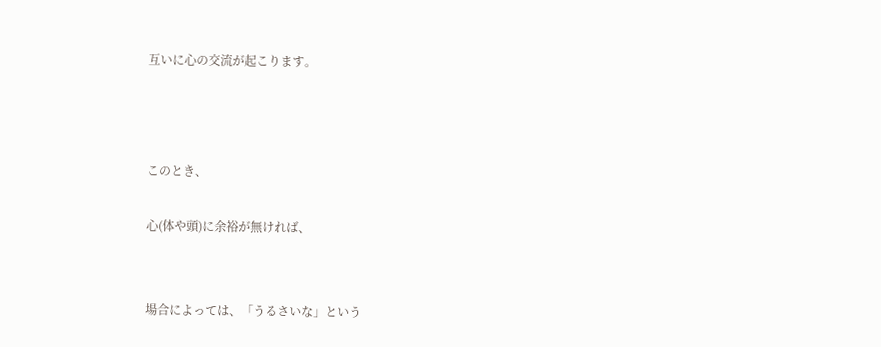互いに心の交流が起こります。



このとき、

心(体や頭)に余裕が無ければ、


場合によっては、「うるさいな」という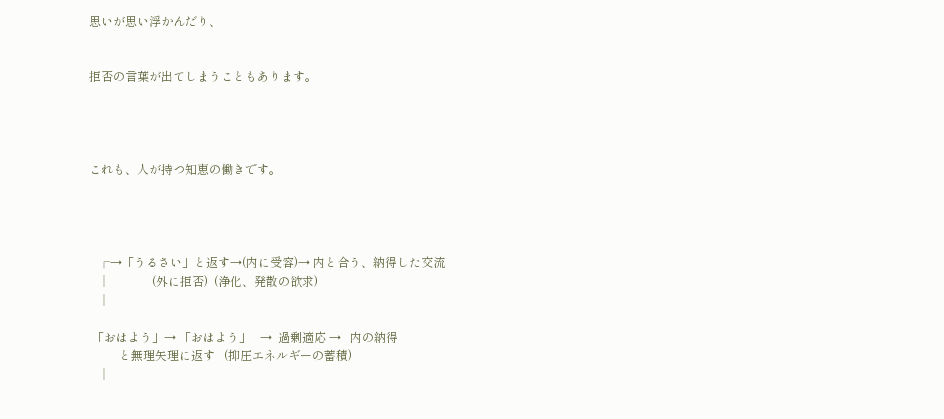思いが思い浮かんだり、


拒否の言葉が出てしまうこともあります。




これも、人が持つ知恵の働きです。




   ┌→「うるさい」と返す→(内に受容)→ 内と合う、納得した交流
   │              (外に拒否)  (浄化、発散の欲求)
   │

 「おはよう」→ 「おはよう」   →  過剰適応 →   内の納得
          と無理矢理に返す   (抑圧エネルギーの蓄積)
   │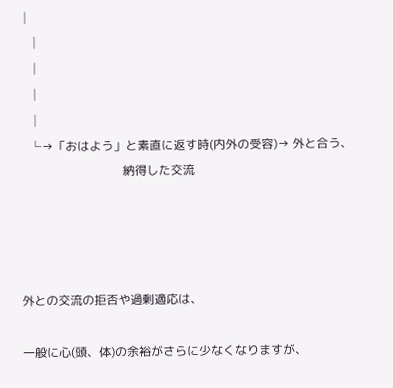│
   │
   │
   │
   │
   └→「おはよう」と素直に返す時(内外の受容)→ 外と合う、
                                  納得した交流




外との交流の拒否や過剰適応は、

一般に心(頭、体)の余裕がさらに少なくなりますが、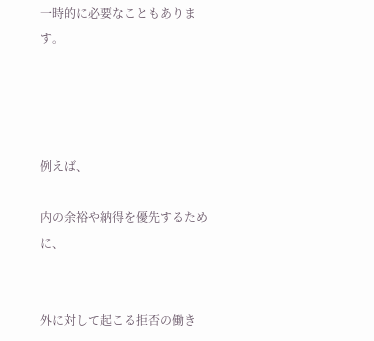一時的に必要なこともあります。




例えば、

内の余裕や納得を優先するために、


外に対して起こる拒否の働き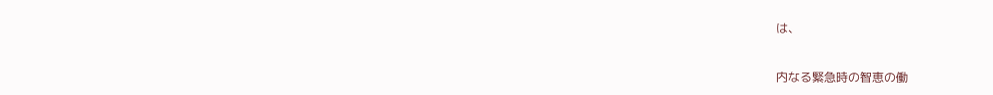は、


内なる緊急時の智恵の働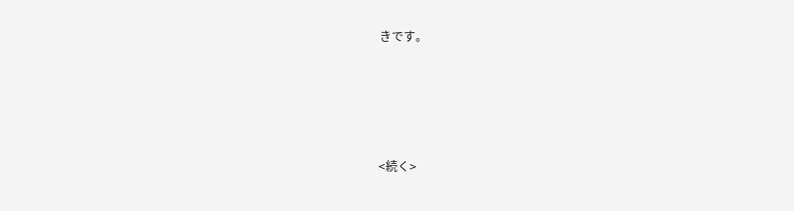きです。






<続く>